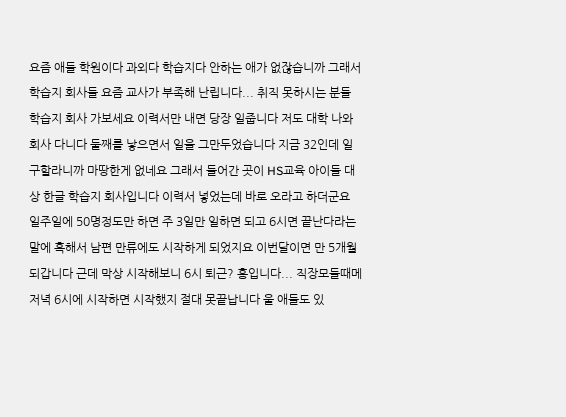요즘 애들 학원이다 과외다 학습지다 안하는 애가 없잖습니까 그래서 학습지 회사들 요즘 교사가 부족해 난립니다... 취직 못하시는 분들 학습지 회사 가보세요 이력서만 내면 당장 일줍니다 저도 대학 나와 회사 다니다 둘째를 낳으면서 일을 그만두었습니다 지금 32인데 일 구할라니까 마땅한게 없네요 그래서 들어간 곳이 HS교육 아이들 대상 한글 학습지 회사입니다 이력서 넣었는데 바로 오라고 하더군요 일주일에 50명정도만 하면 주 3일만 일하면 되고 6시면 끝난다라는 말에 혹해서 남편 만류에도 시작하게 되었지요 이번달이면 만 5개월 되갑니다 근데 막상 시작해보니 6시 퇴근? 흥입니다... 직장모들때메 저녁 6시에 시작하면 시작했지 절대 못끝납니다 울 애들도 있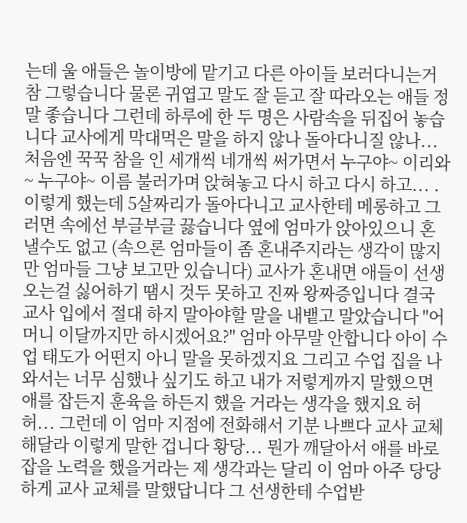는데 울 애들은 놀이방에 맡기고 다른 아이들 보러다니는거 참 그렇습니다 물론 귀엽고 말도 잘 듣고 잘 따라오는 애들 정말 좋습니다 그런데 하루에 한 두 명은 사람속을 뒤집어 놓습니다 교사에게 막대먹은 말을 하지 않나 돌아다니질 않나... 처음엔 꾹꾹 참을 인 세개씩 네개씩 써가면서 누구야~ 이리와~ 누구야~ 이름 불러가며 앉혀놓고 다시 하고 다시 하고... . 이렇게 했는데 5살짜리가 돌아다니고 교사한테 메롱하고 그러면 속에선 부글부글 끓습니다 옆에 엄마가 앉아있으니 혼낼수도 없고 (속으론 엄마들이 좀 혼내주지라는 생각이 많지만 엄마들 그냥 보고만 있습니다) 교사가 혼내면 애들이 선생 오는걸 싫어하기 땜시 것두 못하고 진짜 왕짜증입니다 결국 교사 입에서 절대 하지 말아야할 말을 내뱉고 말았습니다 "어머니 이달까지만 하시겠어요?" 엄마 아무말 안합니다 아이 수업 태도가 어떤지 아니 말을 못하겠지요 그리고 수업 집을 나와서는 너무 심했나 싶기도 하고 내가 저렇게까지 말했으면 애를 잡든지 훈육을 하든지 했을 거라는 생각을 했지요 허허... 그런데 이 엄마 지점에 전화해서 기분 나쁘다 교사 교체해달라 이렇게 말한 겁니다 황당... 뭔가 깨달아서 애를 바로잡을 노력을 했을거라는 제 생각과는 달리 이 엄마 아주 당당하게 교사 교체를 말했답니다 그 선생한테 수업받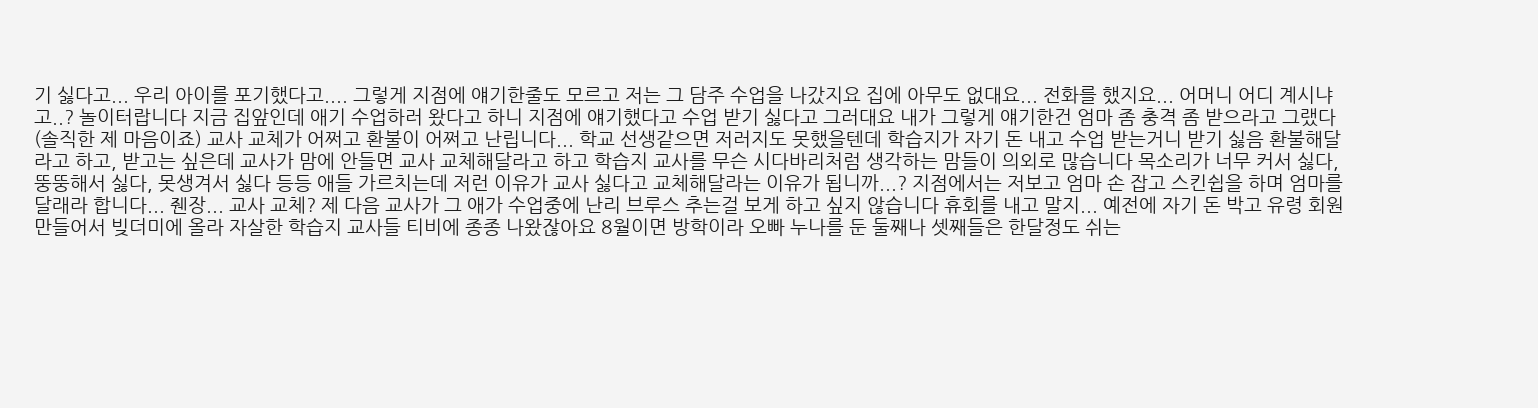기 싫다고... 우리 아이를 포기했다고.... 그렇게 지점에 얘기한줄도 모르고 저는 그 담주 수업을 나갔지요 집에 아무도 없대요... 전화를 했지요... 어머니 어디 계시냐고..? 놀이터랍니다 지금 집앞인데 애기 수업하러 왔다고 하니 지점에 얘기했다고 수업 받기 싫다고 그러대요 내가 그렇게 얘기한건 엄마 좀 충격 좀 받으라고 그랬다 (솔직한 제 마음이죠) 교사 교체가 어쩌고 환불이 어쩌고 난립니다... 학교 선생같으면 저러지도 못했을텐데 학습지가 자기 돈 내고 수업 받는거니 받기 싫음 환불해달라고 하고, 받고는 싶은데 교사가 맘에 안들면 교사 교체해달라고 하고 학습지 교사를 무슨 시다바리처럼 생각하는 맘들이 의외로 많습니다 목소리가 너무 커서 싫다, 뚱뚱해서 싫다, 못생겨서 싫다 등등 애들 가르치는데 저런 이유가 교사 싫다고 교체해달라는 이유가 됩니까...? 지점에서는 저보고 엄마 손 잡고 스킨쉽을 하며 엄마를 달래라 합니다... 줸장... 교사 교체? 제 다음 교사가 그 애가 수업중에 난리 브루스 추는걸 보게 하고 싶지 않습니다 휴회를 내고 말지... 예전에 자기 돈 박고 유령 회원 만들어서 빚더미에 올라 자살한 학습지 교사들 티비에 종종 나왔잖아요 8월이면 방학이라 오빠 누나를 둔 둘째나 셋째들은 한달정도 쉬는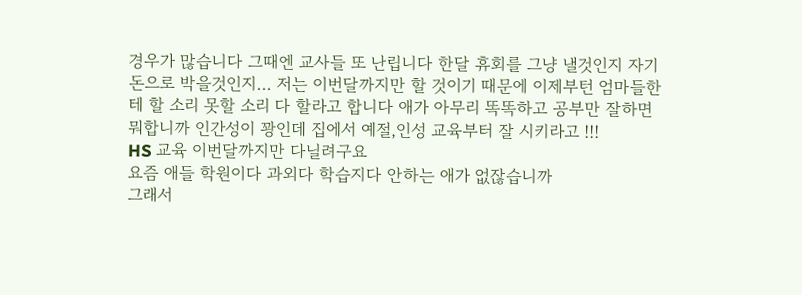경우가 많습니다 그때엔 교사들 또 난립니다 한달 휴회를 그냥 낼것인지 자기 돈으로 박을것인지... 저는 이번달까지만 할 것이기 때문에 이제부턴 엄마들한테 할 소리 못할 소리 다 할라고 합니다 애가 아무리 똑똑하고 공부만 잘하면 뭐합니까 인간성이 꽝인데 집에서 예절,인성 교육부터 잘 시키라고 !!!
HS 교육 이번달까지만 다닐려구요
요즘 애들 학원이다 과외다 학습지다 안하는 애가 없잖습니까
그래서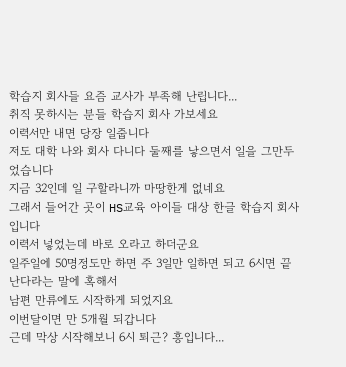학습지 회사들 요즘 교사가 부족해 난립니다...
취직 못하시는 분들 학습지 회사 가보세요
이력서만 내면 당장 일줍니다
저도 대학 나와 회사 다니다 둘째를 낳으면서 일을 그만두었습니다
지금 32인데 일 구할라니까 마땅한게 없네요
그래서 들어간 곳이 HS교육 아이들 대상 한글 학습지 회사입니다
이력서 넣었는데 바로 오라고 하더군요
일주일에 50명정도만 하면 주 3일만 일하면 되고 6시면 끝난다라는 말에 혹해서
남편 만류에도 시작하게 되었지요
이번달이면 만 5개월 되갑니다
근데 막상 시작해보니 6시 퇴근? 흥입니다...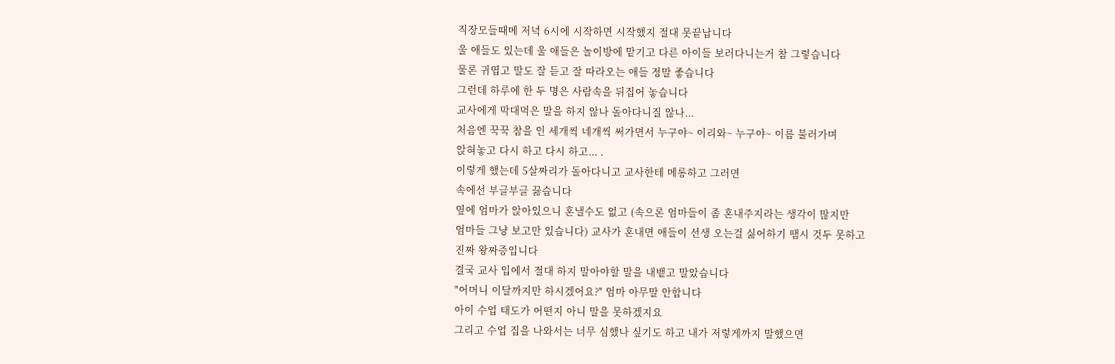직장모들때메 저녁 6시에 시작하면 시작했지 절대 못끝납니다
울 애들도 있는데 울 애들은 놀이방에 맡기고 다른 아이들 보러다니는거 참 그렇습니다
물론 귀엽고 말도 잘 듣고 잘 따라오는 애들 정말 좋습니다
그런데 하루에 한 두 명은 사람속을 뒤집어 놓습니다
교사에게 막대먹은 말을 하지 않나 돌아다니질 않나...
처음엔 꾹꾹 참을 인 세개씩 네개씩 써가면서 누구야~ 이리와~ 누구야~ 이름 불러가며
앉혀놓고 다시 하고 다시 하고... .
이렇게 했는데 5살짜리가 돌아다니고 교사한테 메롱하고 그러면
속에선 부글부글 끓습니다
옆에 엄마가 앉아있으니 혼낼수도 없고 (속으론 엄마들이 좀 혼내주지라는 생각이 많지만
엄마들 그냥 보고만 있습니다) 교사가 혼내면 애들이 선생 오는걸 싫어하기 땜시 것두 못하고
진짜 왕짜증입니다
결국 교사 입에서 절대 하지 말아야할 말을 내뱉고 말았습니다
"어머니 이달까지만 하시겠어요?" 엄마 아무말 안합니다
아이 수업 태도가 어떤지 아니 말을 못하겠지요
그리고 수업 집을 나와서는 너무 심했나 싶기도 하고 내가 저렇게까지 말했으면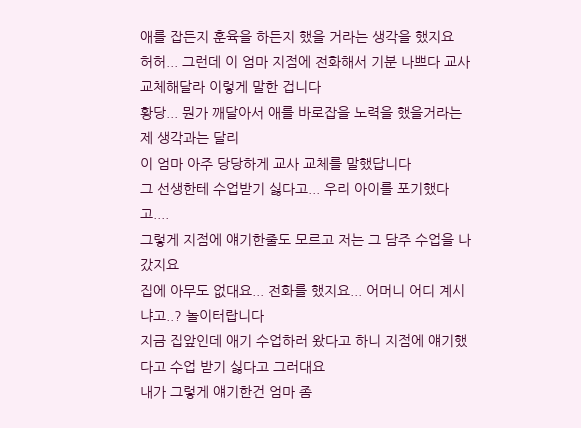애를 잡든지 훈육을 하든지 했을 거라는 생각을 했지요
허허... 그런데 이 엄마 지점에 전화해서 기분 나쁘다 교사 교체해달라 이렇게 말한 겁니다
황당... 뭔가 깨달아서 애를 바로잡을 노력을 했을거라는 제 생각과는 달리
이 엄마 아주 당당하게 교사 교체를 말했답니다
그 선생한테 수업받기 싫다고... 우리 아이를 포기했다고....
그렇게 지점에 얘기한줄도 모르고 저는 그 담주 수업을 나갔지요
집에 아무도 없대요... 전화를 했지요... 어머니 어디 계시냐고..? 놀이터랍니다
지금 집앞인데 애기 수업하러 왔다고 하니 지점에 얘기했다고 수업 받기 싫다고 그러대요
내가 그렇게 얘기한건 엄마 좀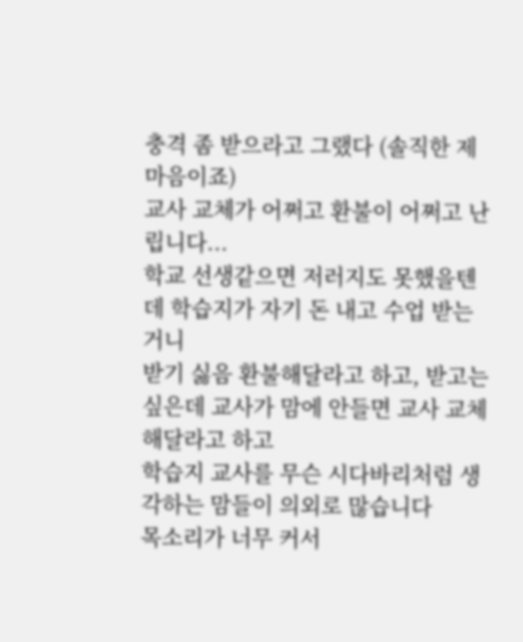충격 좀 받으라고 그랬다 (솔직한 제 마음이죠)
교사 교체가 어쩌고 환불이 어쩌고 난립니다...
학교 선생같으면 저러지도 못했을텐데 학습지가 자기 돈 내고 수업 받는거니
받기 싫음 환불해달라고 하고, 받고는 싶은데 교사가 맘에 안들면 교사 교체해달라고 하고
학습지 교사를 무슨 시다바리처럼 생각하는 맘들이 의외로 많습니다
목소리가 너무 커서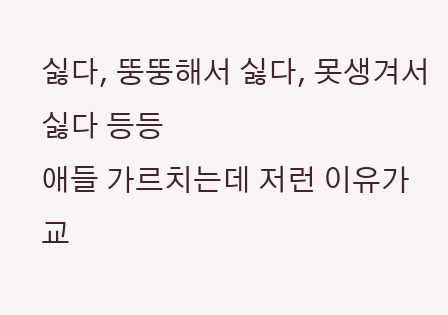싫다, 뚱뚱해서 싫다, 못생겨서 싫다 등등
애들 가르치는데 저런 이유가 교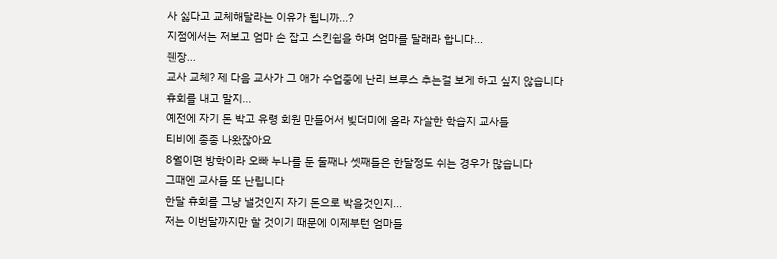사 싫다고 교체해달라는 이유가 됩니까...?
지점에서는 저보고 엄마 손 잡고 스킨쉽을 하며 엄마를 달래라 합니다...
줸장...
교사 교체? 제 다음 교사가 그 애가 수업중에 난리 브루스 추는걸 보게 하고 싶지 않습니다
휴회를 내고 말지...
예전에 자기 돈 박고 유령 회원 만들어서 빚더미에 올라 자살한 학습지 교사들
티비에 종종 나왔잖아요
8월이면 방학이라 오빠 누나를 둔 둘째나 셋째들은 한달정도 쉬는 경우가 많습니다
그때엔 교사들 또 난립니다
한달 휴회를 그냥 낼것인지 자기 돈으로 박을것인지...
저는 이번달까지만 할 것이기 때문에 이제부턴 엄마들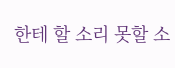한테 할 소리 못할 소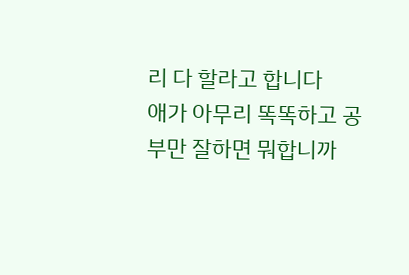리 다 할라고 합니다
애가 아무리 똑똑하고 공부만 잘하면 뭐합니까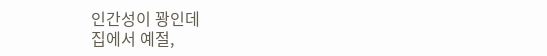인간성이 꽝인데
집에서 예절,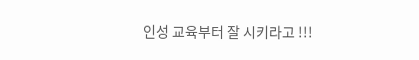인성 교육부터 잘 시키라고 !!!